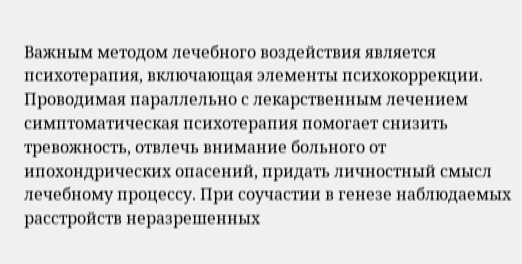Важным методом лечебного воздействия является психотерапия, включающая элементы психокоррекции. Проводимая параллельно с лекарственным лечением симптоматическая психотерапия помогает снизить тревожность, отвлечь внимание больного от ипохондрических опасений, придать личностный смысл лечебному процессу. При соучастии в генезе наблюдаемых расстройств неразрешенных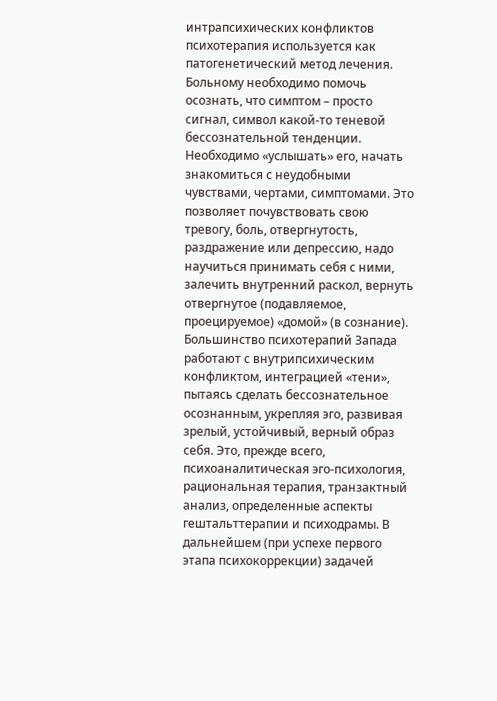интрапсихических конфликтов психотерапия используется как патогенетический метод лечения. Больному необходимо помочь осознать, что симптом – просто сигнал, символ какой-то теневой бессознательной тенденции. Необходимо «услышать» его, начать знакомиться с неудобными чувствами, чертами, симптомами. Это позволяет почувствовать свою тревогу, боль, отвергнутость, раздражение или депрессию, надо научиться принимать себя с ними, залечить внутренний раскол, вернуть отвергнутое (подавляемое, проецируемое) «домой» (в сознание). Большинство психотерапий Запада работают с внутрипсихическим конфликтом, интеграцией «тени», пытаясь сделать бессознательное осознанным, укрепляя эго, развивая зрелый, устойчивый, верный образ себя. Это, прежде всего, психоаналитическая эго-психология, рациональная терапия, транзактный анализ, определенные аспекты гештальттерапии и психодрамы. В дальнейшем (при успехе первого этапа психокоррекции) задачей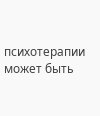психотерапии может быть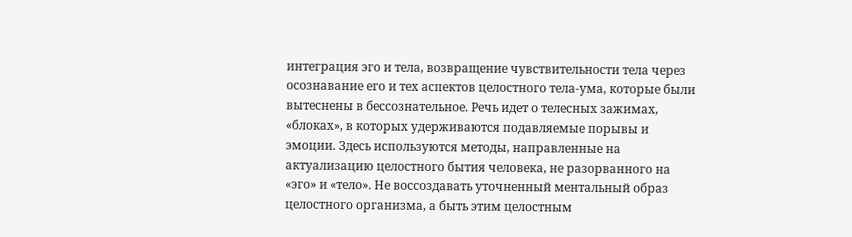интеграция эго и тела, возвращение чувствительности тела через осознавание его и тех аспектов целостного тела-ума, которые были вытеснены в бессознательное. Речь идет о телесных зажимах, «блоках», в которых удерживаются подавляемые порывы и эмоции. Здесь используются методы, направленные на актуализацию целостного бытия человека, не разорванного на «эго» и «тело». Не воссоздавать уточненный ментальный образ целостного организма, а быть этим целостным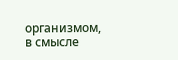организмом, в смысле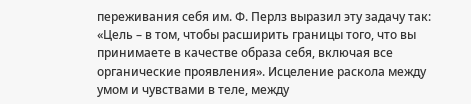переживания себя им. Ф. Перлз выразил эту задачу так: «Цель – в том, чтобы расширить границы того, что вы принимаете в качестве образа себя, включая все органические проявления». Исцеление раскола между умом и чувствами в теле, между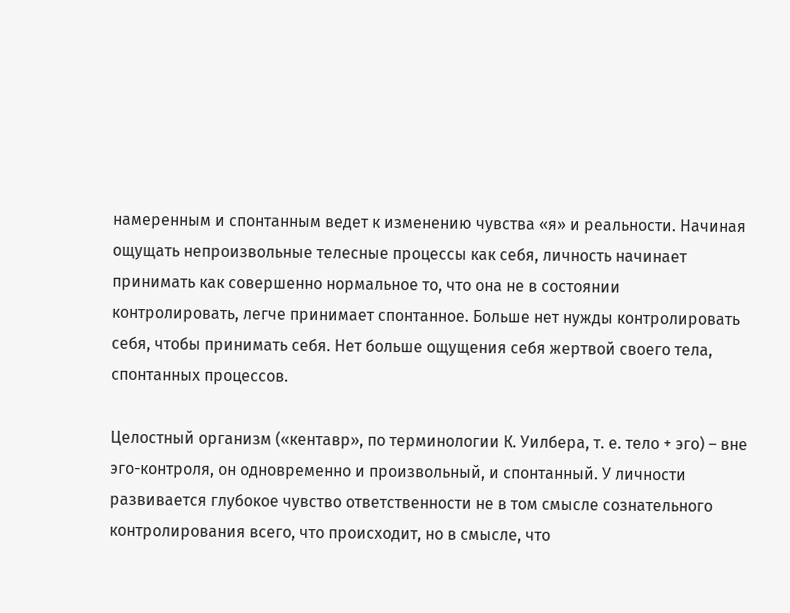намеренным и спонтанным ведет к изменению чувства «я» и реальности. Начиная ощущать непроизвольные телесные процессы как себя, личность начинает принимать как совершенно нормальное то, что она не в состоянии контролировать, легче принимает спонтанное. Больше нет нужды контролировать себя, чтобы принимать себя. Нет больше ощущения себя жертвой своего тела, спонтанных процессов.

Целостный организм («кентавр», по терминологии К. Уилбера, т. е. тело + эго) – вне эго-контроля, он одновременно и произвольный, и спонтанный. У личности развивается глубокое чувство ответственности не в том смысле сознательного контролирования всего, что происходит, но в смысле, что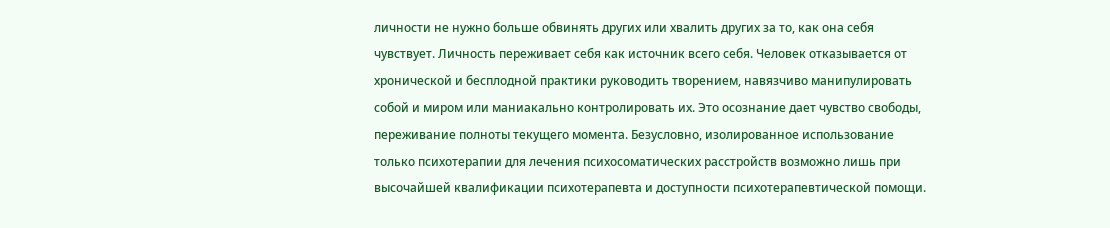личности не нужно больше обвинять других или хвалить других за то, как она себя чувствует. Личность переживает себя как источник всего себя. Человек отказывается от хронической и бесплодной практики руководить творением, навязчиво манипулировать собой и миром или маниакально контролировать их. Это осознание дает чувство свободы, переживание полноты текущего момента. Безусловно, изолированное использование только психотерапии для лечения психосоматических расстройств возможно лишь при высочайшей квалификации психотерапевта и доступности психотерапевтической помощи.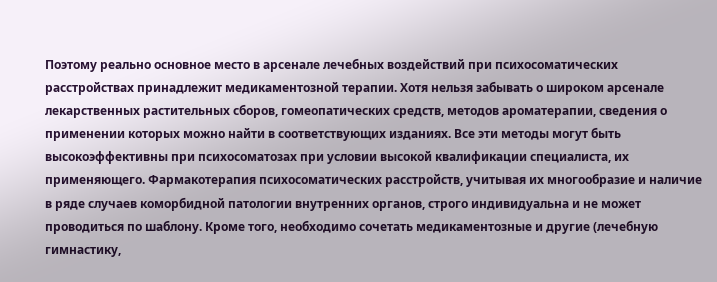Поэтому реально основное место в арсенале лечебных воздействий при психосоматических расстройствах принадлежит медикаментозной терапии. Хотя нельзя забывать о широком арсенале лекарственных растительных сборов, гомеопатических средств, методов ароматерапии, сведения о применении которых можно найти в соответствующих изданиях. Все эти методы могут быть высокоэффективны при психосоматозах при условии высокой квалификации специалиста, их применяющего. Фармакотерапия психосоматических расстройств, учитывая их многообразие и наличие в ряде случаев коморбидной патологии внутренних органов, строго индивидуальна и не может проводиться по шаблону. Кроме того, необходимо сочетать медикаментозные и другие (лечебную гимнастику,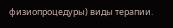физиопроцедуры) виды терапии.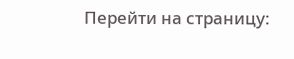Перейти на страницу: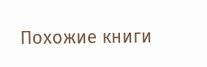Похожие книги